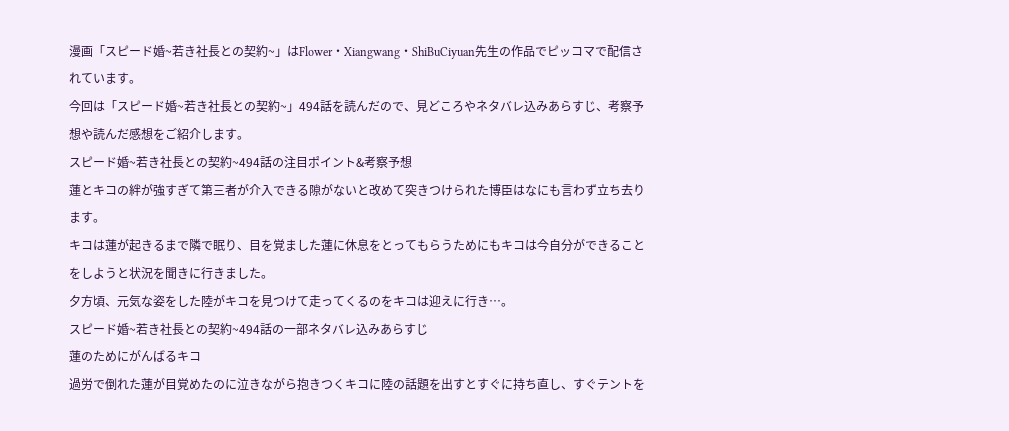漫画「スピード婚~若き社長との契約~」はFlower・Xiangwang・ShiBuCiyuan先生の作品でピッコマで配信されています。
今回は「スピード婚~若き社長との契約~」494話を読んだので、見どころやネタバレ込みあらすじ、考察予想や読んだ感想をご紹介します。
スピード婚~若き社長との契約~494話の注目ポイント&考察予想
蓮とキコの絆が強すぎて第三者が介入できる隙がないと改めて突きつけられた博臣はなにも言わず立ち去ります。
キコは蓮が起きるまで隣で眠り、目を覚ました蓮に休息をとってもらうためにもキコは今自分ができることをしようと状況を聞きに行きました。
夕方頃、元気な姿をした陸がキコを見つけて走ってくるのをキコは迎えに行き…。
スピード婚~若き社長との契約~494話の一部ネタバレ込みあらすじ
蓮のためにがんばるキコ
過労で倒れた蓮が目覚めたのに泣きながら抱きつくキコに陸の話題を出すとすぐに持ち直し、すぐテントを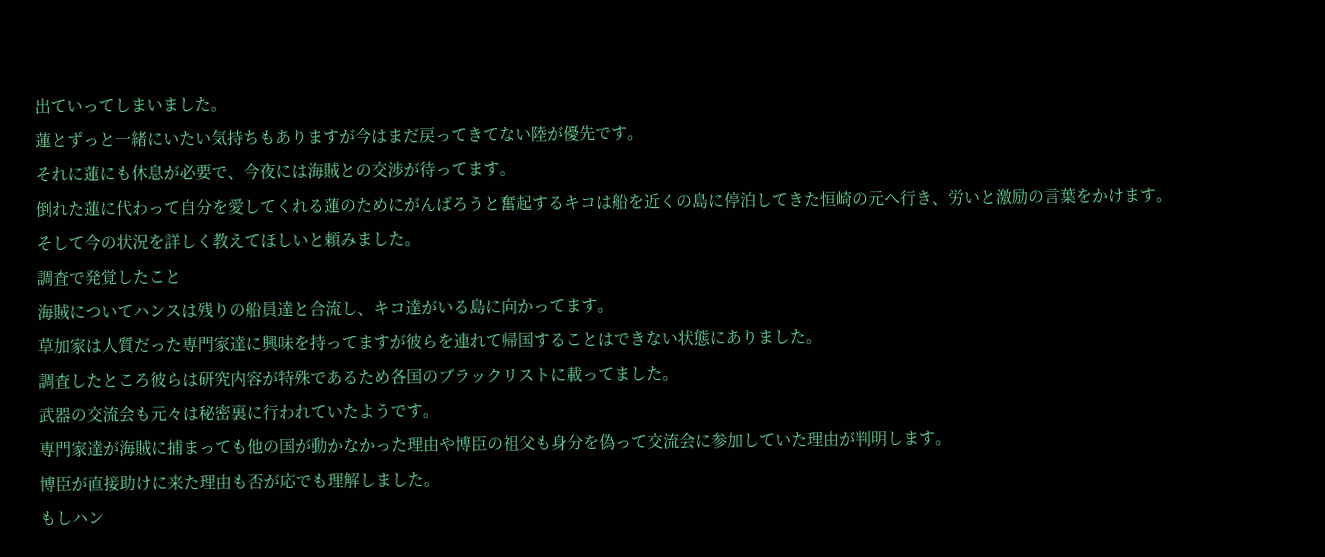出ていってしまいました。
蓮とずっと一緒にいたい気持ちもありますが今はまだ戻ってきてない陸が優先です。
それに蓮にも休息が必要で、今夜には海賊との交渉が待ってます。
倒れた蓮に代わって自分を愛してくれる蓮のためにがんばろうと奮起するキコは船を近くの島に停泊してきた恒崎の元へ行き、労いと激励の言葉をかけます。
そして今の状況を詳しく教えてほしいと頼みました。
調査で発覚したこと
海賊についてハンスは残りの船員達と合流し、キコ達がいる島に向かってます。
草加家は人質だった専門家達に興味を持ってますが彼らを連れて帰国することはできない状態にありました。
調査したところ彼らは研究内容が特殊であるため各国のブラックリストに載ってました。
武器の交流会も元々は秘密裏に行われていたようです。
専門家達が海賊に捕まっても他の国が動かなかった理由や博臣の祖父も身分を偽って交流会に参加していた理由が判明します。
博臣が直接助けに来た理由も否が応でも理解しました。
もしハン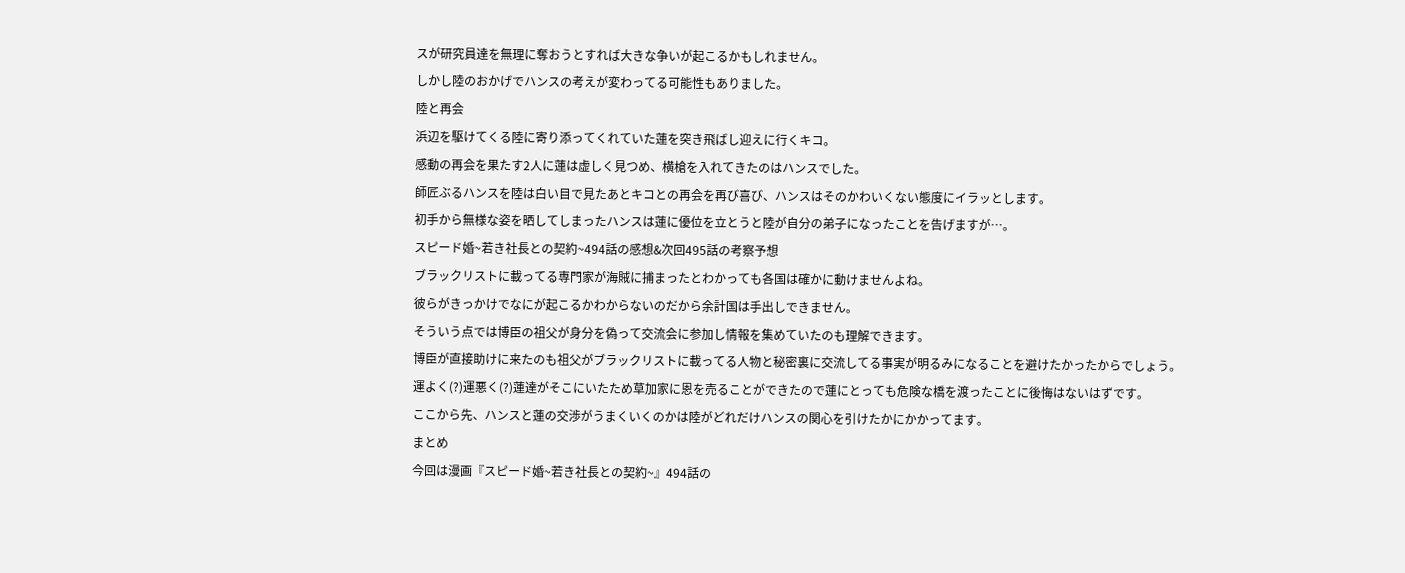スが研究員達を無理に奪おうとすれば大きな争いが起こるかもしれません。
しかし陸のおかげでハンスの考えが変わってる可能性もありました。
陸と再会
浜辺を駆けてくる陸に寄り添ってくれていた蓮を突き飛ばし迎えに行くキコ。
感動の再会を果たす2人に蓮は虚しく見つめ、横槍を入れてきたのはハンスでした。
師匠ぶるハンスを陸は白い目で見たあとキコとの再会を再び喜び、ハンスはそのかわいくない態度にイラッとします。
初手から無様な姿を晒してしまったハンスは蓮に優位を立とうと陸が自分の弟子になったことを告げますが…。
スピード婚~若き社長との契約~494話の感想&次回495話の考察予想
ブラックリストに載ってる専門家が海賊に捕まったとわかっても各国は確かに動けませんよね。
彼らがきっかけでなにが起こるかわからないのだから余計国は手出しできません。
そういう点では博臣の祖父が身分を偽って交流会に参加し情報を集めていたのも理解できます。
博臣が直接助けに来たのも祖父がブラックリストに載ってる人物と秘密裏に交流してる事実が明るみになることを避けたかったからでしょう。
運よく(?)運悪く(?)蓮達がそこにいたため草加家に恩を売ることができたので蓮にとっても危険な橋を渡ったことに後悔はないはずです。
ここから先、ハンスと蓮の交渉がうまくいくのかは陸がどれだけハンスの関心を引けたかにかかってます。
まとめ
今回は漫画『スピード婚~若き社長との契約~』494話の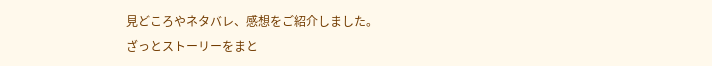見どころやネタバレ、感想をご紹介しました。
ざっとストーリーをまと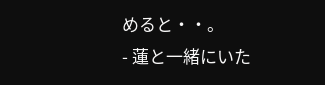めると・・。
- 蓮と一緒にいた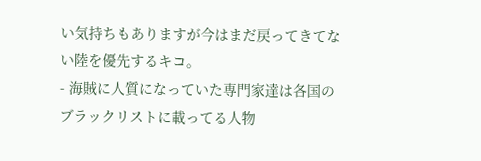い気持ちもありますが今はまだ戻ってきてない陸を優先するキコ。
- 海賊に人質になっていた専門家達は各国のブラックリストに載ってる人物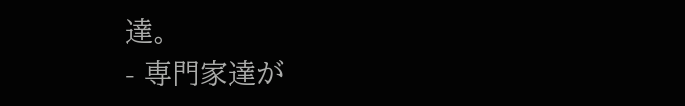達。
- 専門家達が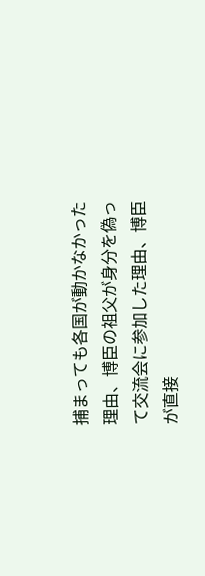捕まっても各国が動かなかった理由、博臣の祖父が身分を偽って交流会に参加した理由、博臣が直接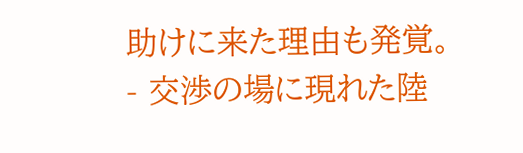助けに来た理由も発覚。
- 交渉の場に現れた陸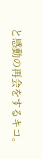と感動の再会をするキコ。